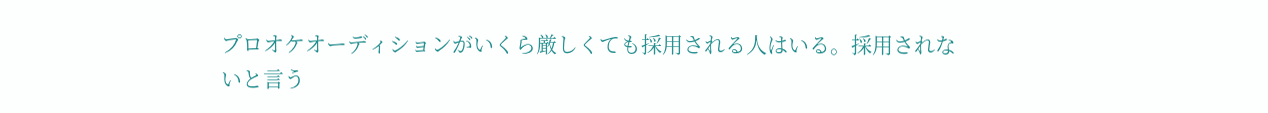プロオケオーディションがいくら厳しくても採用される人はいる。採用されないと言う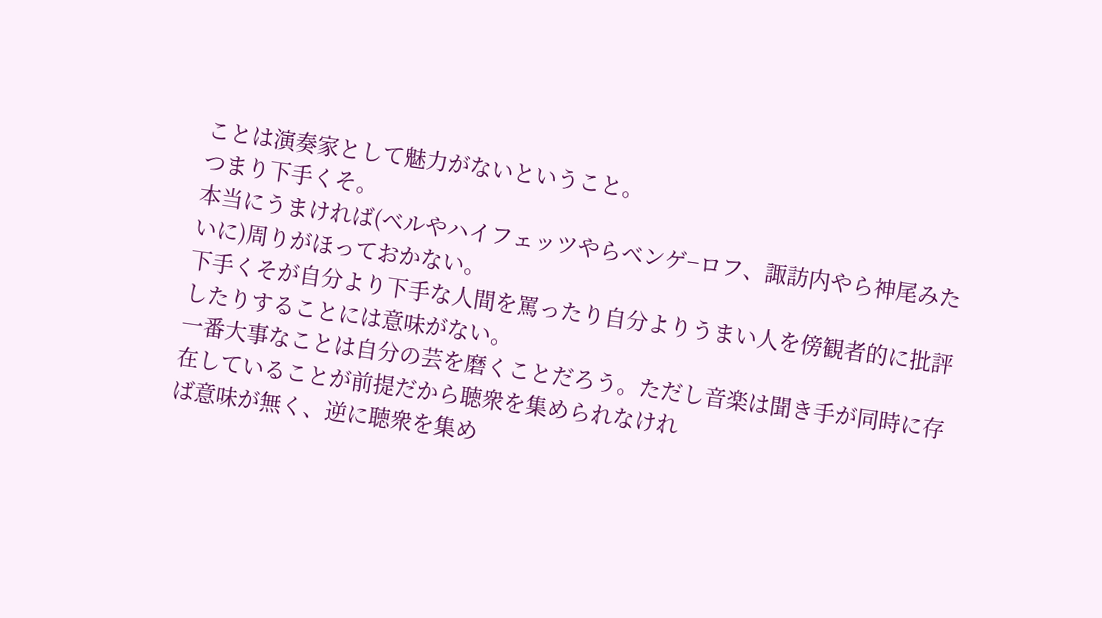ことは演奏家として魅力がないということ。
つまり下手くそ。
本当にうまければ(ベルやハイフェッツやらベンゲ−ロフ、諏訪内やら神尾みたいに)周りがほっておかない。
下手くそが自分より下手な人間を罵ったり自分よりうまい人を傍観者的に批評したりすることには意味がない。
一番大事なことは自分の芸を磨くことだろう。ただし音楽は聞き手が同時に存在していることが前提だから聴衆を集められなけれ
ば意味が無く、逆に聴衆を集め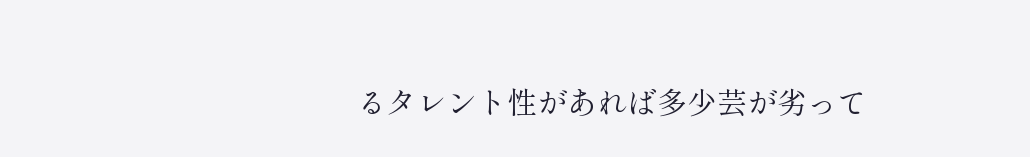るタレント性があれば多少芸が劣って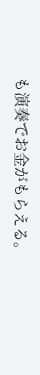も演奏でお金がもらえる。